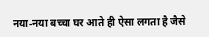नया‑नया बच्चा घर आते ही ऐसा लगता है जैसे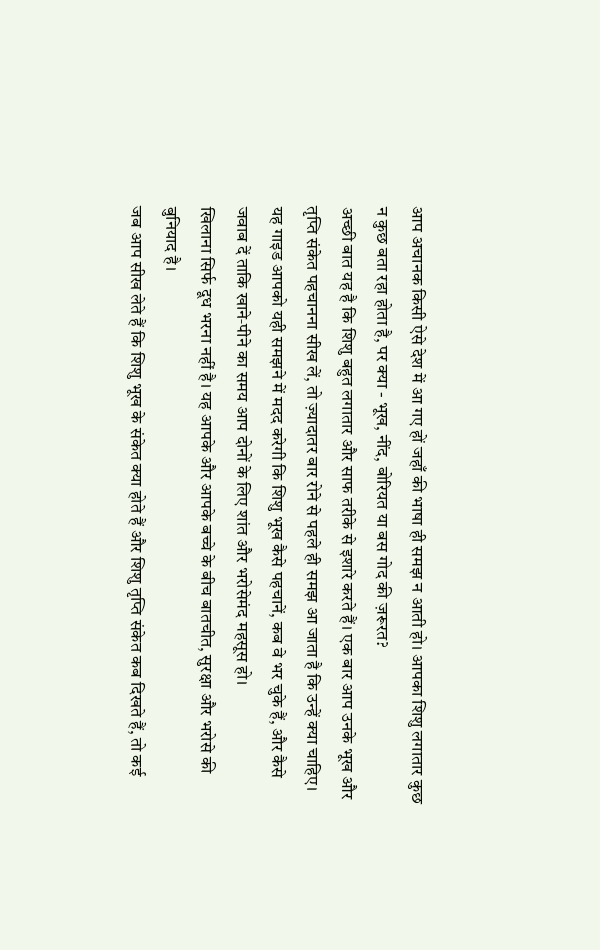आप अचानक किसी ऐसे देश में आ गए हों जहाँ की भाषा ही समझ न आती हो। आपका शिशु लगातार कुछ न कुछ बता रहा होता है, पर क्या - भूख, नींद, बोरियत या बस गोद की ज़रूरत?
अच्छी बात यह है कि शिशु बहुत लगातार और साफ तरीके से इशारे करते हैं। एक बार आप उनके भूख और तृप्ति संकेत पहचानना सीख लें, तो ज़्यादातर बार रोने से पहले ही समझ आ जाता है कि उन्हें क्या चाहिए।
यह गाइड आपको यही समझने में मदद करेगी कि शिशु भूख कैसे पहचानें, कब वे भर चुके हैं, और कैसे जवाब दें ताकि खाने‑पीने का समय आप दोनों के लिए शांत और भरोसेमंद महसूस हो।
खिलाना सिर्फ दूध भरना नहीं है। यह आपके और आपके बच्चे के बीच बातचीत, सुरक्षा और भरोसे की बुनियाद है।
जब आप सीख लेते हैं कि शिशु भूख के संकेत क्या होते हैं और शिशु तृप्ति संकेत कब दिखते हैं, तो कई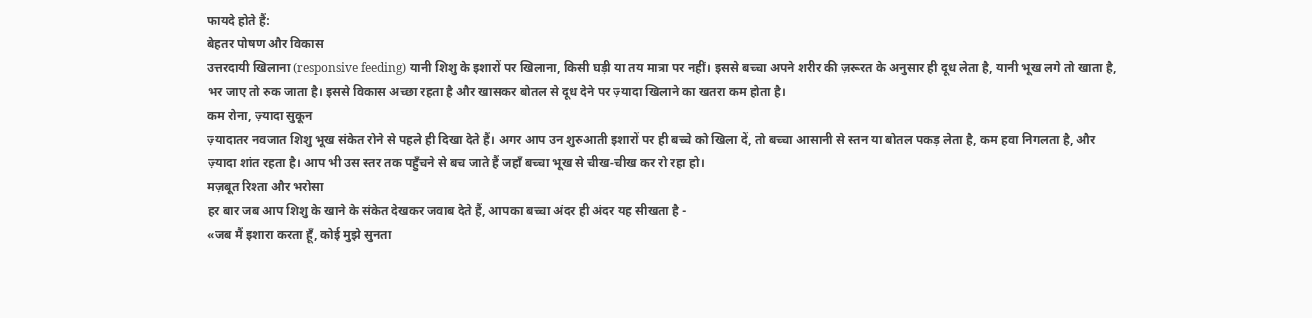फायदे होते हैं:
बेहतर पोषण और विकास
उत्तरदायी खिलाना (responsive feeding) यानी शिशु के इशारों पर खिलाना, किसी घड़ी या तय मात्रा पर नहीं। इससे बच्चा अपने शरीर की ज़रूरत के अनुसार ही दूध लेता है, यानी भूख लगे तो खाता है, भर जाए तो रुक जाता है। इससे विकास अच्छा रहता है और खासकर बोतल से दूध देने पर ज़्यादा खिलाने का खतरा कम होता है।
कम रोना, ज़्यादा सुकून
ज़्यादातर नवजात शिशु भूख संकेत रोने से पहले ही दिखा देते हैं। अगर आप उन शुरुआती इशारों पर ही बच्चे को खिला दें, तो बच्चा आसानी से स्तन या बोतल पकड़ लेता है, कम हवा निगलता है, और ज़्यादा शांत रहता है। आप भी उस स्तर तक पहुँचने से बच जाते हैं जहाँ बच्चा भूख से चीख‑चीख कर रो रहा हो।
मज़बूत रिश्ता और भरोसा
हर बार जब आप शिशु के खाने के संकेत देखकर जवाब देते हैं, आपका बच्चा अंदर ही अंदर यह सीखता है -
«जब मैं इशारा करता हूँ, कोई मुझे सुनता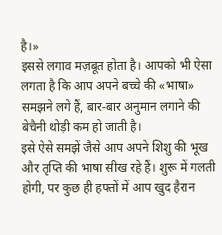है।»
इससे लगाव मज़बूत होता है। आपको भी ऐसा लगता है कि आप अपने बच्चे की «भाषा» समझने लगे हैं, बार‑बार अनुमान लगाने की बेचैनी थोड़ी कम हो जाती है।
इसे ऐसे समझें जैसे आप अपने शिशु की भूख और तृप्ति की भाषा सीख रहे हैं। शुरू में गलती होगी, पर कुछ ही हफ्तों में आप खुद हैरान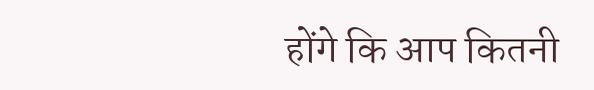होंगे कि आप कितनी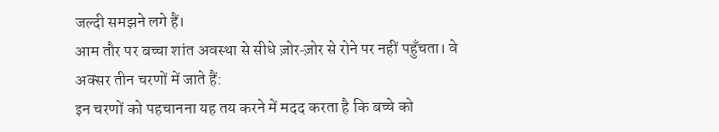जल्दी समझने लगे हैं।
आम तौर पर बच्चा शांत अवस्था से सीधे ज़ोर‑ज़ोर से रोने पर नहीं पहुँचता। वे अक्सर तीन चरणों में जाते हैं:
इन चरणों को पहचानना यह तय करने में मदद करता है कि बच्चे को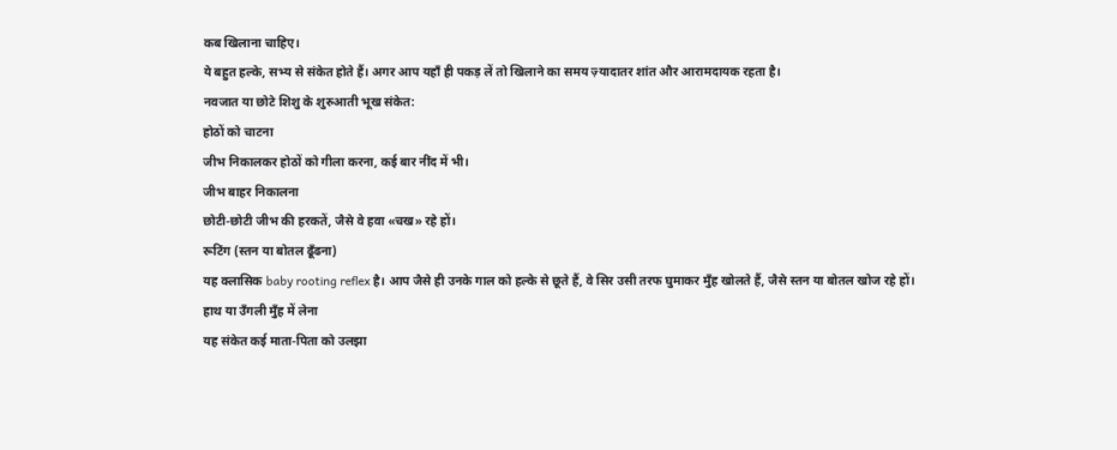कब खिलाना चाहिए।
ये बहुत हल्के, सभ्य से संकेत होते हैं। अगर आप यहाँ ही पकड़ लें तो खिलाने का समय ज़्यादातर शांत और आरामदायक रहता है।
नवजात या छोटे शिशु के शुरुआती भूख संकेत:
होठों को चाटना
जीभ निकालकर होठों को गीला करना, कई बार नींद में भी।
जीभ बाहर निकालना
छोटी‑छोटी जीभ की हरकतें, जैसे वे हवा «चख» रहे हों।
रूटिंग (स्तन या बोतल ढूँढना)
यह क्लासिक baby rooting reflex है। आप जैसे ही उनके गाल को हल्के से छूते हैं, वे सिर उसी तरफ घुमाकर मुँह खोलते हैं, जैसे स्तन या बोतल खोज रहे हों।
हाथ या उँगली मुँह में लेना
यह संकेत कई माता‑पिता को उलझा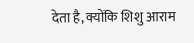देता है, क्योंकि शिशु आराम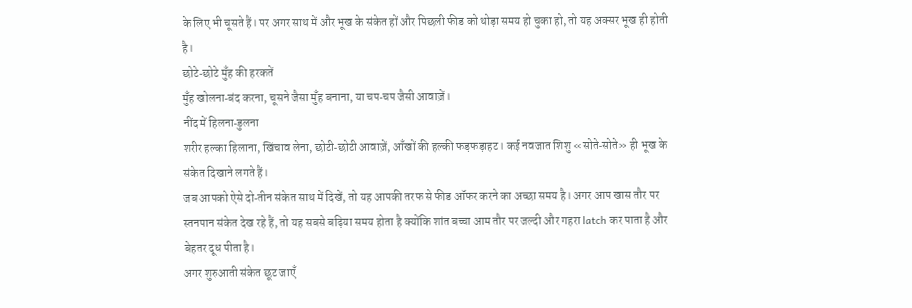के लिए भी चूसते हैं। पर अगर साथ में और भूख के संकेत हों और पिछली फीड को थोड़ा समय हो चुका हो, तो यह अक्सर भूख ही होती है।
छोटे‑छोटे मुँह की हरकतें
मुँह खोलना‑बंद करना, चूसने जैसा मुँह बनाना, या चप‑चप जैसी आवाज़ें।
नींद में हिलना‑डुलना
शरीर हल्का हिलाना, खिंचाव लेना, छोटी‑छोटी आवाज़ें, आँखों की हल्की फड़फड़ाहट। कई नवजात शिशु «सोते‑सोते» ही भूख के संकेत दिखाने लगते हैं।
जब आपको ऐसे दो‑तीन संकेत साथ में दिखें, तो यह आपकी तरफ से फीड ऑफर करने का अच्छा समय है। अगर आप खास तौर पर स्तनपान संकेत देख रहे हैं, तो यह सबसे बढ़िया समय होता है क्योंकि शांत बच्चा आम तौर पर जल्दी और गहरा latch कर पाता है और बेहतर दूध पीता है।
अगर शुरुआती संकेत छूट जाएँ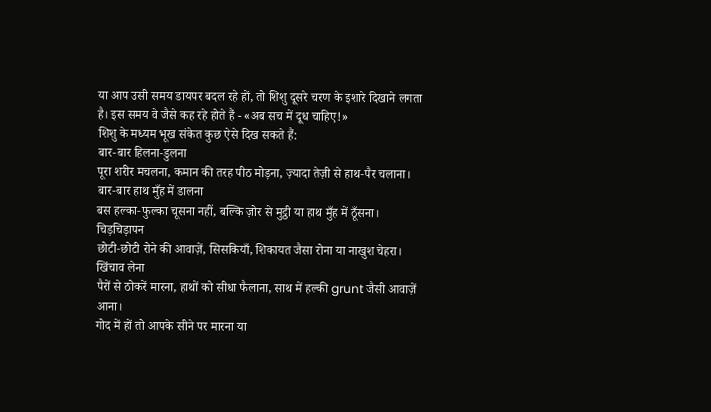या आप उसी समय डायपर बदल रहे हों, तो शिशु दूसरे चरण के इशारे दिखाने लगता है। इस समय वे जैसे कह रहे होते हैं - «अब सच में दूध चाहिए!»
शिशु के मध्यम भूख संकेत कुछ ऐसे दिख सकते हैं:
बार‑बार हिलना‑डुलना
पूरा शरीर मचलना, कमान की तरह पीठ मोड़ना, ज़्यादा तेज़ी से हाथ‑पैर चलाना।
बार‑बार हाथ मुँह में डालना
बस हल्का‑फुल्का चूसना नहीं, बल्कि ज़ोर से मुट्ठी या हाथ मुँह में ठूँसना।
चिड़चिड़ापन
छोटी‑छोटी रोने की आवाज़ें, सिसकियाँ, शिकायत जैसा रोना या नाखुश चेहरा।
खिंचाव लेना
पैरों से ठोकरें मारना, हाथों को सीधा फैलाना, साथ में हल्की grunt जैसी आवाज़ें आना।
गोद में हों तो आपके सीने पर मारना या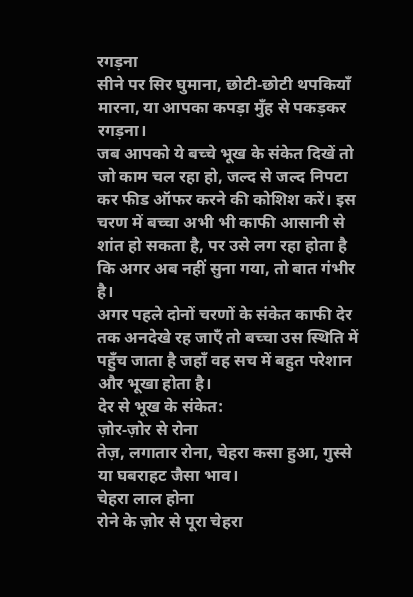रगड़ना
सीने पर सिर घुमाना, छोटी‑छोटी थपकियाँ मारना, या आपका कपड़ा मुँह से पकड़कर रगड़ना।
जब आपको ये बच्चे भूख के संकेत दिखें तो जो काम चल रहा हो, जल्द से जल्द निपटा कर फीड ऑफर करने की कोशिश करें। इस चरण में बच्चा अभी भी काफी आसानी से शांत हो सकता है, पर उसे लग रहा होता है कि अगर अब नहीं सुना गया, तो बात गंभीर है।
अगर पहले दोनों चरणों के संकेत काफी देर तक अनदेखे रह जाएँ तो बच्चा उस स्थिति में पहुँच जाता है जहाँ वह सच में बहुत परेशान और भूखा होता है।
देर से भूख के संकेत:
ज़ोर‑ज़ोर से रोना
तेज़, लगातार रोना, चेहरा कसा हुआ, गुस्से या घबराहट जैसा भाव।
चेहरा लाल होना
रोने के ज़ोर से पूरा चेहरा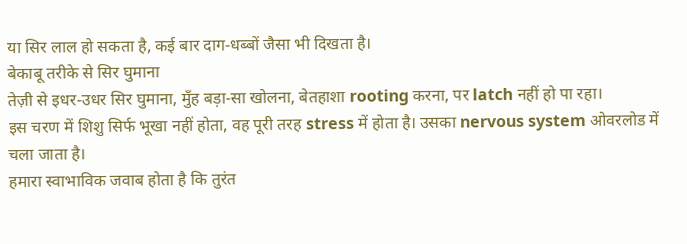या सिर लाल हो सकता है, कई बार दाग‑धब्बों जैसा भी दिखता है।
बेकाबू तरीके से सिर घुमाना
तेज़ी से इधर‑उधर सिर घुमाना, मुँह बड़ा‑सा खोलना, बेतहाशा rooting करना, पर latch नहीं हो पा रहा।
इस चरण में शिशु सिर्फ भूखा नहीं होता, वह पूरी तरह stress में होता है। उसका nervous system ओवरलोड में चला जाता है।
हमारा स्वाभाविक जवाब होता है कि तुरंत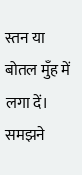स्तन या बोतल मुँह में लगा दें। समझने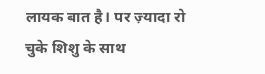लायक बात है। पर ज़्यादा रो चुके शिशु के साथ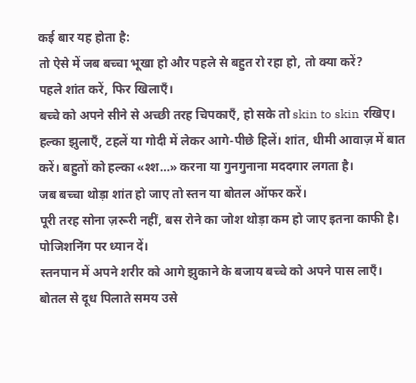कई बार यह होता है:
तो ऐसे में जब बच्चा भूखा हो और पहले से बहुत रो रहा हो, तो क्या करें?
पहले शांत करें, फिर खिलाएँ।
बच्चे को अपने सीने से अच्छी तरह चिपकाएँ, हो सके तो skin to skin रखिए। हल्का झुलाएँ, टहलें या गोदी में लेकर आगे‑पीछे हिलें। शांत, धीमी आवाज़ में बात करें। बहुतों को हल्का «श्श…» करना या गुनगुनाना मददगार लगता है।
जब बच्चा थोड़ा शांत हो जाए तो स्तन या बोतल ऑफर करें।
पूरी तरह सोना ज़रूरी नहीं, बस रोने का जोश थोड़ा कम हो जाए इतना काफी है।
पोजिशनिंग पर ध्यान दें।
स्तनपान में अपने शरीर को आगे झुकाने के बजाय बच्चे को अपने पास लाएँ। बोतल से दूध पिलाते समय उसे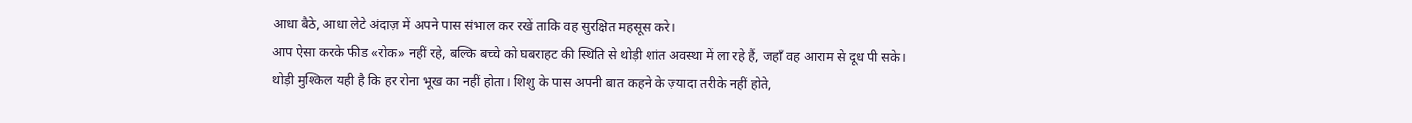आधा बैठे, आधा लेटे अंदाज़ में अपने पास संभाल कर रखें ताकि वह सुरक्षित महसूस करे।
आप ऐसा करके फीड «रोक» नहीं रहे, बल्कि बच्चे को घबराहट की स्थिति से थोड़ी शांत अवस्था में ला रहे हैं, जहाँ वह आराम से दूध पी सके।
थोड़ी मुश्किल यही है कि हर रोना भूख का नहीं होता। शिशु के पास अपनी बात कहने के ज़्यादा तरीके नहीं होते,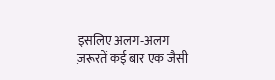इसलिए अलग‑अलग ज़रूरतें कई बार एक जैसी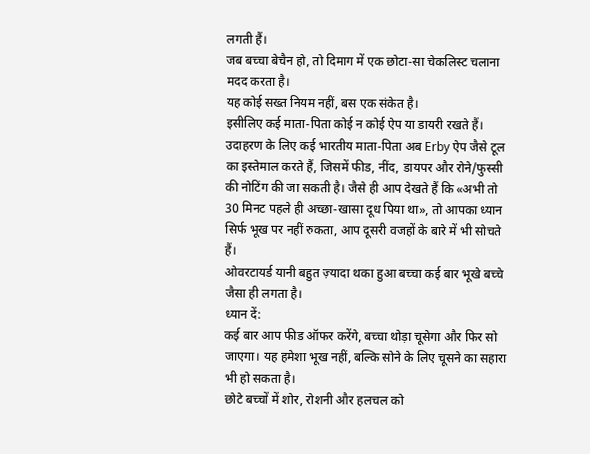लगती हैं।
जब बच्चा बेचैन हो, तो दिमाग में एक छोटा‑सा चेकलिस्ट चलाना मदद करता है।
यह कोई सख्त नियम नहीं, बस एक संकेत है।
इसीलिए कई माता‑पिता कोई न कोई ऐप या डायरी रखते हैं। उदाहरण के लिए कई भारतीय माता‑पिता अब Erby ऐप जैसे टूल का इस्तेमाल करते हैं, जिसमें फीड, नींद, डायपर और रोने/फुस्सी की नोटिंग की जा सकती है। जैसे ही आप देखते हैं कि «अभी तो 30 मिनट पहले ही अच्छा‑खासा दूध पिया था», तो आपका ध्यान सिर्फ भूख पर नहीं रुकता, आप दूसरी वजहों के बारे में भी सोचते हैं।
ओवरटायर्ड यानी बहुत ज़्यादा थका हुआ बच्चा कई बार भूखे बच्चे जैसा ही लगता है।
ध्यान दें:
कई बार आप फीड ऑफर करेंगे, बच्चा थोड़ा चूसेगा और फिर सो जाएगा। यह हमेशा भूख नहीं, बल्कि सोने के लिए चूसने का सहारा भी हो सकता है।
छोटे बच्चों में शोर, रोशनी और हलचल को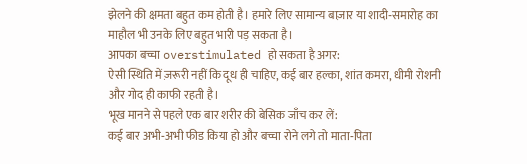झेलने की क्षमता बहुत कम होती है। हमारे लिए सामान्य बाज़ार या शादी‑समारोह का माहौल भी उनके लिए बहुत भारी पड़ सकता है।
आपका बच्चा overstimulated हो सकता है अगर:
ऐसी स्थिति में ज़रूरी नहीं कि दूध ही चाहिए, कई बार हल्का, शांत कमरा, धीमी रोशनी और गोद ही काफी रहती है।
भूख मानने से पहले एक बार शरीर की बेसिक जाँच कर लें:
कई बार अभी‑अभी फीड किया हो और बच्चा रोने लगे तो माता‑पिता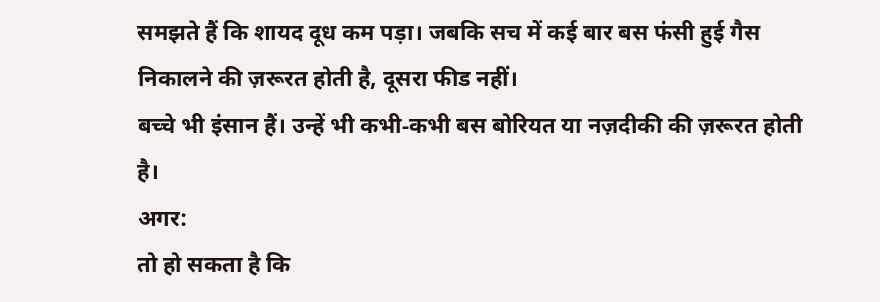समझते हैं कि शायद दूध कम पड़ा। जबकि सच में कई बार बस फंसी हुई गैस निकालने की ज़रूरत होती है, दूसरा फीड नहीं।
बच्चे भी इंसान हैं। उन्हें भी कभी‑कभी बस बोरियत या नज़दीकी की ज़रूरत होती है।
अगर:
तो हो सकता है कि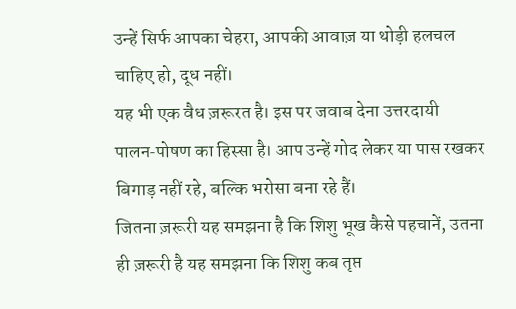उन्हें सिर्फ आपका चेहरा, आपकी आवाज़ या थोड़ी हलचल चाहिए हो, दूध नहीं।
यह भी एक वैध ज़रूरत है। इस पर जवाब देना उत्तरदायी पालन‑पोषण का हिस्सा है। आप उन्हें गोद लेकर या पास रखकर बिगाड़ नहीं रहे, बल्कि भरोसा बना रहे हैं।
जितना ज़रूरी यह समझना है कि शिशु भूख कैसे पहचानें, उतना ही ज़रूरी है यह समझना कि शिशु कब तृप्त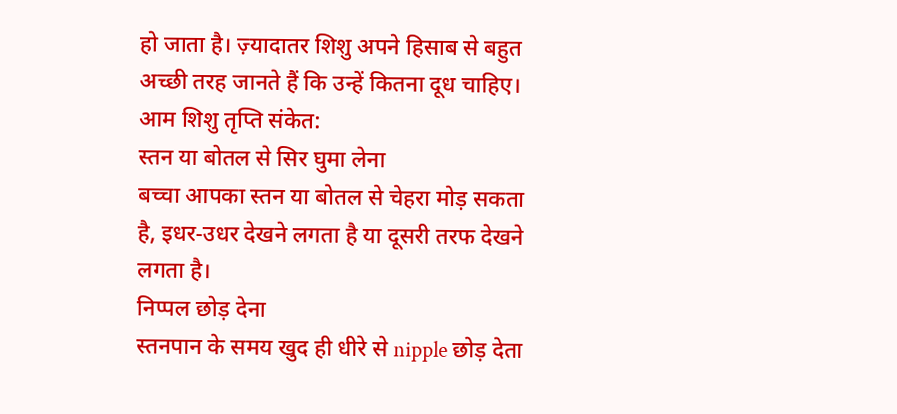हो जाता है। ज़्यादातर शिशु अपने हिसाब से बहुत अच्छी तरह जानते हैं कि उन्हें कितना दूध चाहिए।
आम शिशु तृप्ति संकेत:
स्तन या बोतल से सिर घुमा लेना
बच्चा आपका स्तन या बोतल से चेहरा मोड़ सकता है, इधर‑उधर देखने लगता है या दूसरी तरफ देखने लगता है।
निप्पल छोड़ देना
स्तनपान के समय खुद ही धीरे से nipple छोड़ देता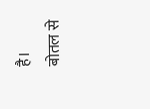है। बोतल से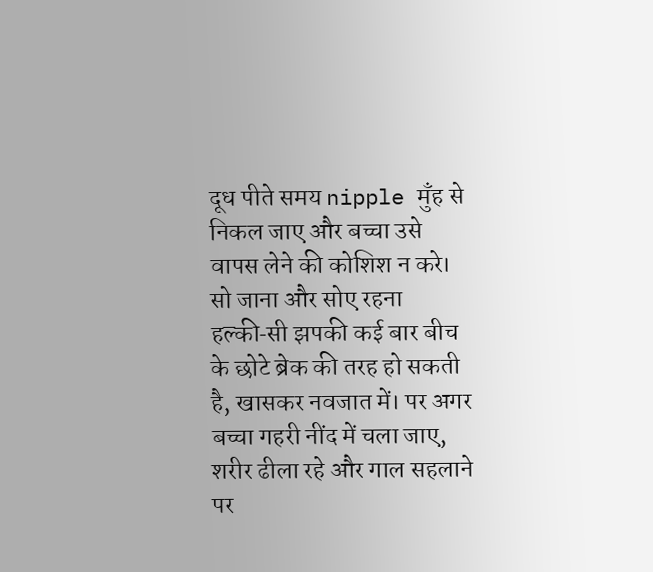दूध पीते समय nipple मुँह से निकल जाए और बच्चा उसे वापस लेने की कोशिश न करे।
सो जाना और सोए रहना
हल्की‑सी झपकी कई बार बीच के छोटे ब्रेक की तरह हो सकती है, खासकर नवजात में। पर अगर बच्चा गहरी नींद में चला जाए, शरीर ढीला रहे और गाल सहलाने पर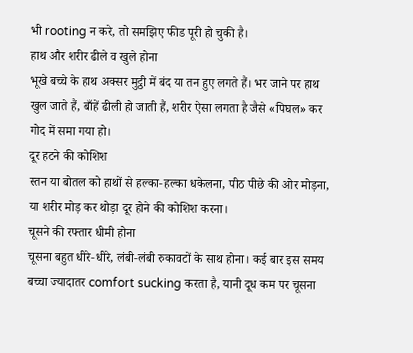भी rooting न करे, तो समझिए फीड पूरी हो चुकी है।
हाथ और शरीर ढीले व खुले होना
भूखे बच्चे के हाथ अक्सर मुट्ठी में बंद या तन हुए लगते हैं। भर जाने पर हाथ खुल जाते हैं, बाँहें ढीली हो जाती हैं, शरीर ऐसा लगता है जैसे «पिघल» कर गोद में समा गया हो।
दूर हटने की कोशिश
स्तन या बोतल को हाथों से हल्का‑हल्का धकेलना, पीठ पीछे की ओर मोड़ना, या शरीर मोड़ कर थोड़ा दूर होने की कोशिश करना।
चूसने की रफ्तार धीमी होना
चूसना बहुत धीरे‑धीरे, लंबी‑लंबी रुकावटों के साथ होना। कई बार इस समय बच्चा ज्यादातर comfort sucking करता है, यानी दूध कम पर चूसना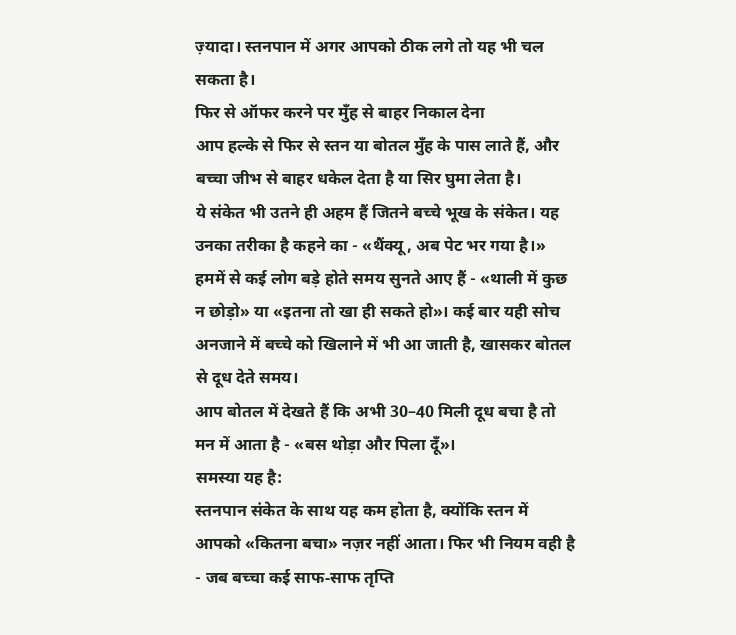ज़्यादा। स्तनपान में अगर आपको ठीक लगे तो यह भी चल सकता है।
फिर से ऑफर करने पर मुँह से बाहर निकाल देना
आप हल्के से फिर से स्तन या बोतल मुँह के पास लाते हैं, और बच्चा जीभ से बाहर धकेल देता है या सिर घुमा लेता है।
ये संकेत भी उतने ही अहम हैं जितने बच्चे भूख के संकेत। यह उनका तरीका है कहने का - «थैंक्यू, अब पेट भर गया है।»
हममें से कई लोग बड़े होते समय सुनते आए हैं - «थाली में कुछ न छोड़ो» या «इतना तो खा ही सकते हो»। कई बार यही सोच अनजाने में बच्चे को खिलाने में भी आ जाती है, खासकर बोतल से दूध देते समय।
आप बोतल में देखते हैं कि अभी 30–40 मिली दूध बचा है तो मन में आता है - «बस थोड़ा और पिला दूँ»।
समस्या यह है:
स्तनपान संकेत के साथ यह कम होता है, क्योंकि स्तन में आपको «कितना बचा» नज़र नहीं आता। फिर भी नियम वही है - जब बच्चा कई साफ‑साफ तृप्ति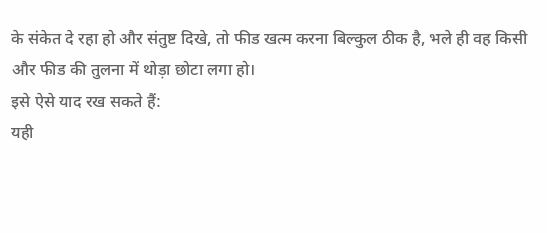के संकेत दे रहा हो और संतुष्ट दिखे, तो फीड खत्म करना बिल्कुल ठीक है, भले ही वह किसी और फीड की तुलना में थोड़ा छोटा लगा हो।
इसे ऐसे याद रख सकते हैं:
यही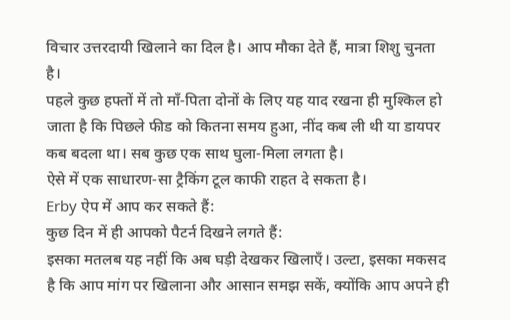विचार उत्तरदायी खिलाने का दिल है। आप मौका देते हैं, मात्रा शिशु चुनता है।
पहले कुछ हफ्तों में तो माँ‑पिता दोनों के लिए यह याद रखना ही मुश्किल हो जाता है कि पिछले फीड को कितना समय हुआ, नींद कब ली थी या डायपर कब बदला था। सब कुछ एक साथ घुला‑मिला लगता है।
ऐसे में एक साधारण‑सा ट्रैकिंग टूल काफी राहत दे सकता है।
Erby ऐप में आप कर सकते हैं:
कुछ दिन में ही आपको पैटर्न दिखने लगते हैं:
इसका मतलब यह नहीं कि अब घड़ी देखकर खिलाएँ। उल्टा, इसका मकसद है कि आप मांग पर खिलाना और आसान समझ सकें, क्योंकि आप अपने ही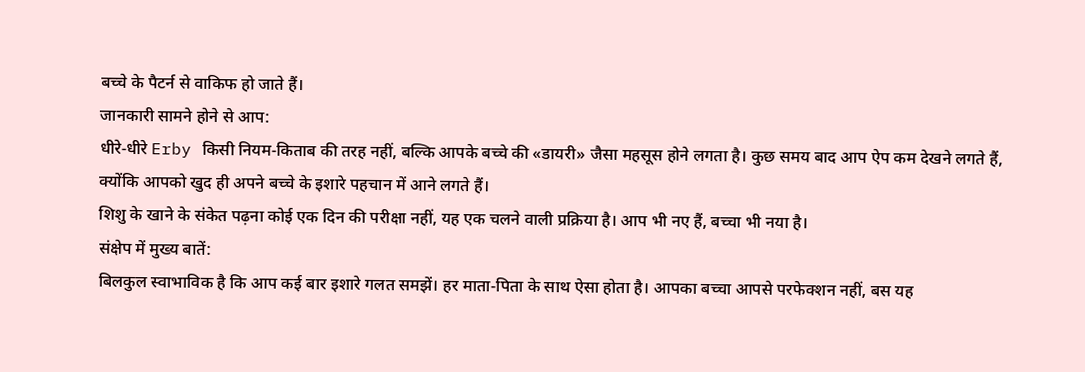बच्चे के पैटर्न से वाकिफ हो जाते हैं।
जानकारी सामने होने से आप:
धीरे‑धीरे Erby किसी नियम‑किताब की तरह नहीं, बल्कि आपके बच्चे की «डायरी» जैसा महसूस होने लगता है। कुछ समय बाद आप ऐप कम देखने लगते हैं, क्योंकि आपको खुद ही अपने बच्चे के इशारे पहचान में आने लगते हैं।
शिशु के खाने के संकेत पढ़ना कोई एक दिन की परीक्षा नहीं, यह एक चलने वाली प्रक्रिया है। आप भी नए हैं, बच्चा भी नया है।
संक्षेप में मुख्य बातें:
बिलकुल स्वाभाविक है कि आप कई बार इशारे गलत समझें। हर माता‑पिता के साथ ऐसा होता है। आपका बच्चा आपसे परफेक्शन नहीं, बस यह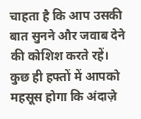चाहता है कि आप उसकी बात सुनने और जवाब देने की कोशिश करते रहें।
कुछ ही हफ्तों में आपको महसूस होगा कि अंदाज़े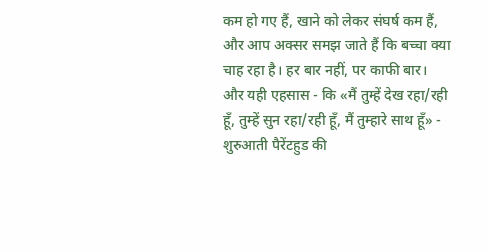कम हो गए हैं, खाने को लेकर संघर्ष कम हैं, और आप अक्सर समझ जाते हैं कि बच्चा क्या चाह रहा है। हर बार नहीं, पर काफी बार।
और यही एहसास - कि «मैं तुम्हें देख रहा/रही हूँ, तुम्हें सुन रहा/रही हूँ, मैं तुम्हारे साथ हूँ» - शुरुआती पैरेंटहुड की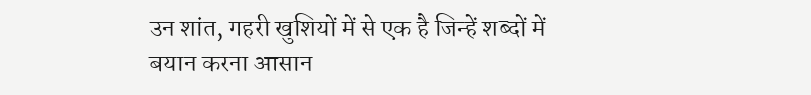उन शांत, गहरी खुशियों में से एक है जिन्हें शब्दों में बयान करना आसान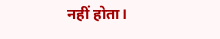नहीं होता।